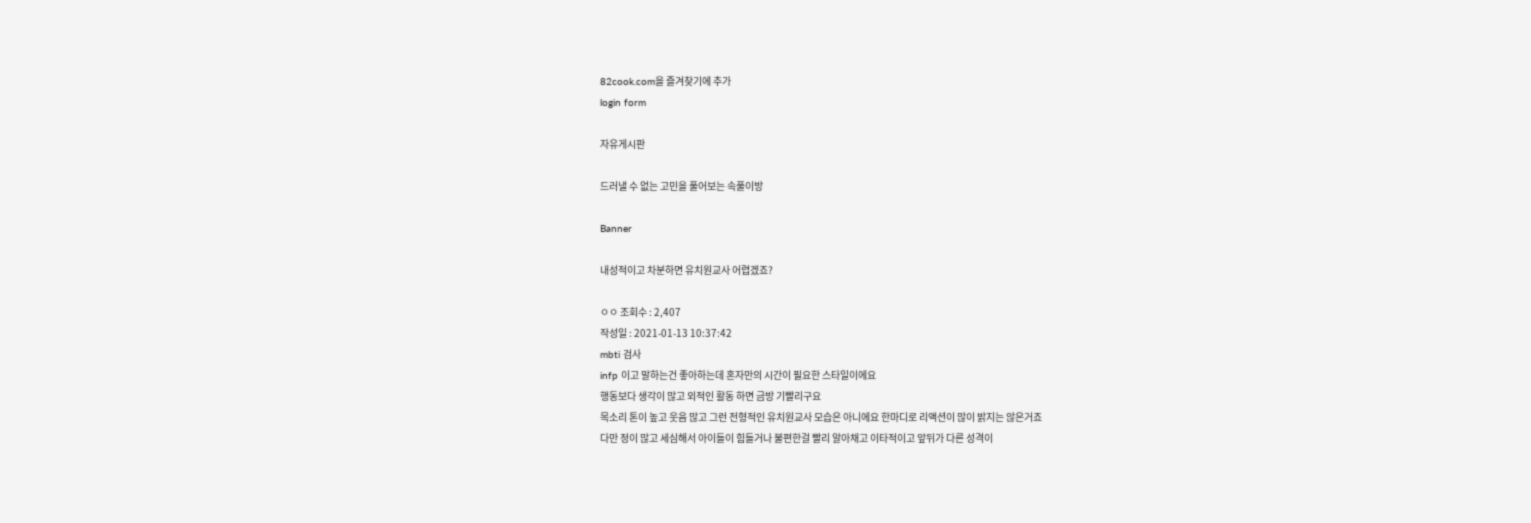82cook.com을 즐겨찾기에 추가
login form

자유게시판

드러낼 수 없는 고민을 풀어보는 속풀이방

Banner

내성적이고 차분하면 유치원교사 어렵겠죠?

ㅇㅇ 조회수 : 2,407
작성일 : 2021-01-13 10:37:42
mbti 검사
infp 이고 말하는건 좋아하는데 혼자만의 시간이 필요한 스타일이에요
행동보다 생각이 많고 외적인 활동 하면 금방 기빨리구요
목소리 톤이 높고 웃음 많고 그런 전형적인 유치원교사 모습은 아니에요 한마디로 리액션이 많이 밝지는 않은거죠
다만 정이 많고 세심해서 아이들이 힘들거나 불편한걸 빨리 알아채고 이타적이고 앞뒤가 다른 성격이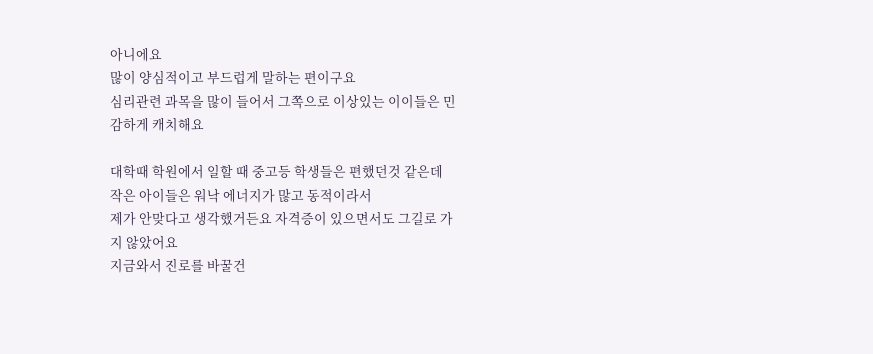아니에요
많이 양심적이고 부드럽게 말하는 편이구요
심리관련 과목을 많이 들어서 그쪽으로 이상있는 이이들은 민감하게 캐치해요

대학때 학원에서 일할 때 중고등 학생들은 편했던것 같은데
작은 아이들은 워낙 에너지가 많고 동적이라서
제가 안맞다고 생각했거든요 자격증이 있으면서도 그길로 가지 않았어요
지금와서 진로를 바꿀건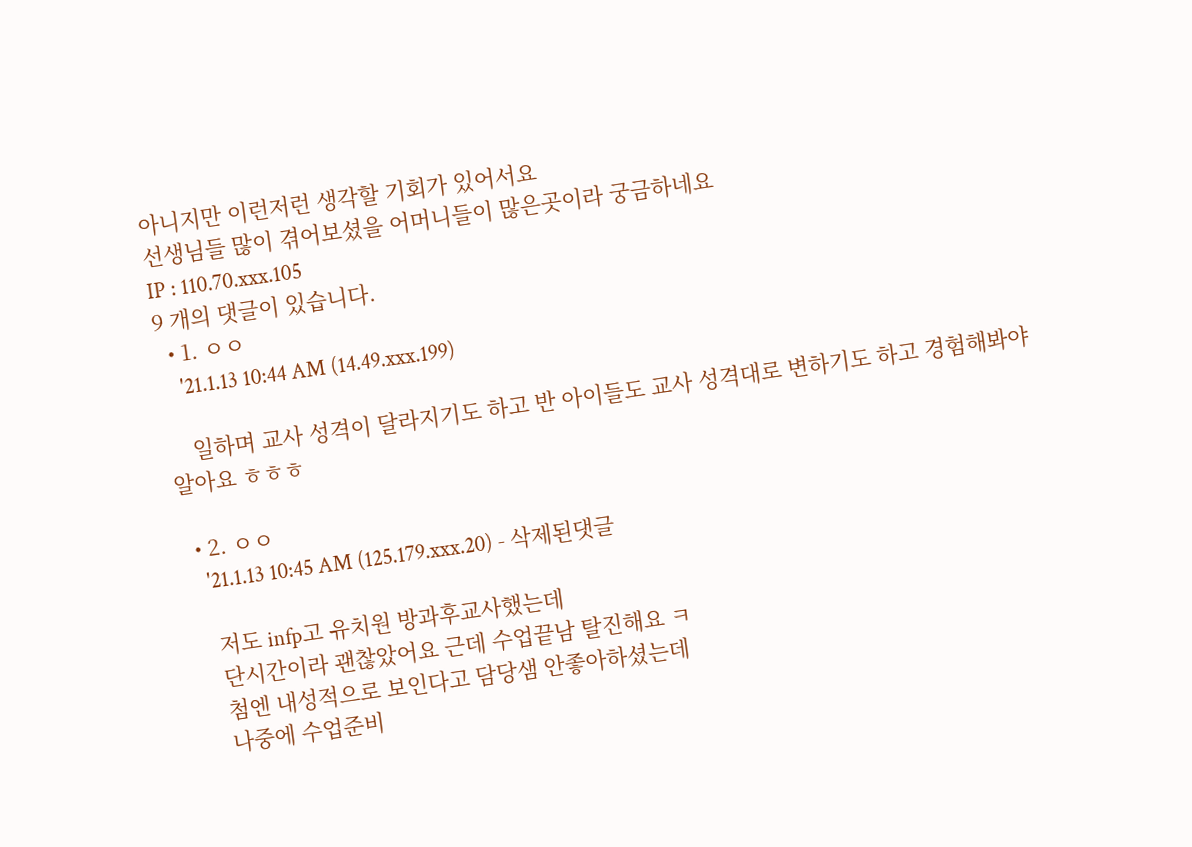아니지만 이런저런 생각할 기회가 있어서요
선생님들 많이 겪어보셨을 어머니들이 많은곳이라 궁금하네요
IP : 110.70.xxx.105
9 개의 댓글이 있습니다.
  • 1. ㅇㅇ
    '21.1.13 10:44 AM (14.49.xxx.199)

    일하며 교사 성격이 달라지기도 하고 반 아이들도 교사 성격대로 변하기도 하고 경험해봐야 알아요 ㅎㅎㅎ

  • 2. ㅇㅇ
    '21.1.13 10:45 AM (125.179.xxx.20) - 삭제된댓글

    저도 infp고 유치원 방과후교사했는데
    단시간이라 괜찮았어요 근데 수업끝남 탈진해요 ㅋ
    첨엔 내성적으로 보인다고 담당샘 안좋아하셨는데
    나중에 수업준비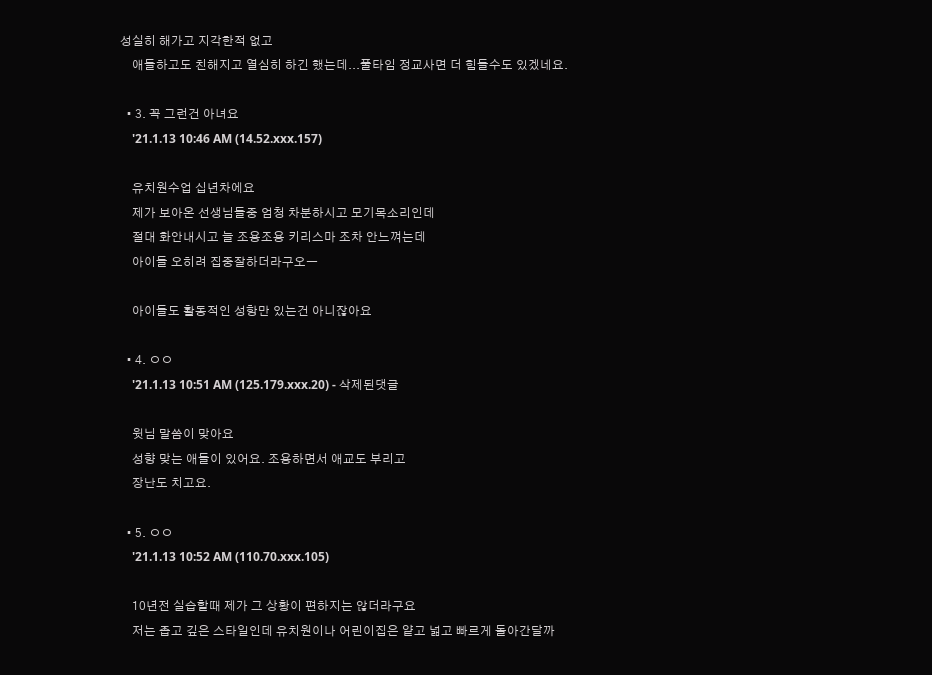성실히 해가고 지각한적 없고
    애들하고도 친해지고 열심히 하긴 했는데...풀타임 정교사면 더 힘들수도 있겠네요.

  • 3. 꼭 그런건 아녀요
    '21.1.13 10:46 AM (14.52.xxx.157)

    유치원수업 십년차에요
    제가 보아온 선생님들중 엄청 차분하시고 모기목소리인데
    절대 화안내시고 늘 조용조용 키리스마 조차 안느껴는데
    아이들 오히려 집중잘하더라구오ㅡ

    아이들도 활동적인 성항만 있는건 아니잖아요

  • 4. ㅇㅇ
    '21.1.13 10:51 AM (125.179.xxx.20) - 삭제된댓글

    윗님 말씀이 맞아요
    성향 맞는 애들이 있어요. 조용하면서 애교도 부리고
    장난도 치고요.

  • 5. ㅇㅇ
    '21.1.13 10:52 AM (110.70.xxx.105)

    10년전 실습할때 제가 그 상황이 편하지는 않더라구요
    저는 좁고 깊은 스타일인데 유치원이나 어린이집은 얕고 넓고 빠르게 돌아간달까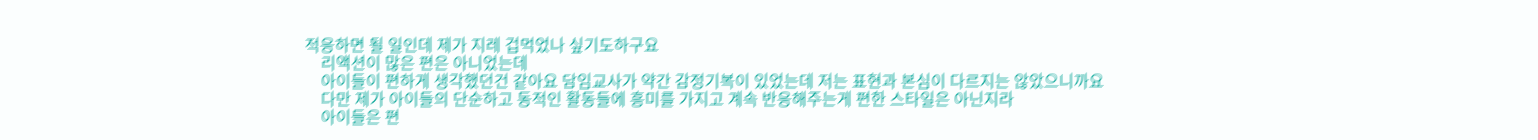적응하면 될 일인데 제가 지레 겁먹었나 싶기도하구요
    리액션이 많은 편은 아니었는데
    아이들이 편하게 생각했던건 같아요 담임교사가 약간 감정기복이 있었는데 저는 표현과 본심이 다르지는 않았으니까요
    다만 제가 아이들의 단순하고 동적인 활동들에 흥미를 가지고 계속 반응해주는게 편한 스타일은 아닌지라
    아이들은 편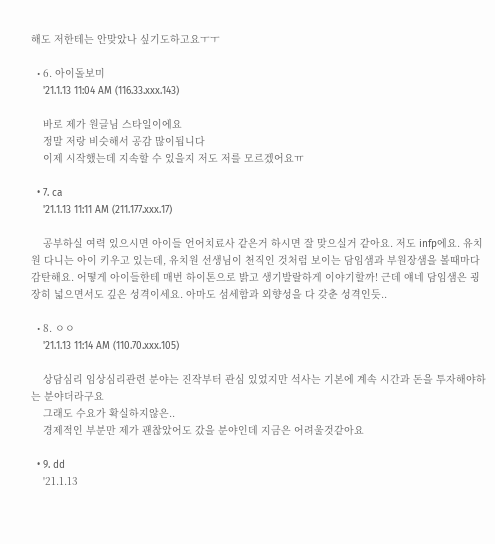해도 저한테는 안맞았나 싶기도하고요ㅜㅜ

  • 6. 아이돌보미
    '21.1.13 11:04 AM (116.33.xxx.143)

    바로 제가 원글님 스타일이에요
    정말 저랑 비슷해서 공감 많이됩니다
    이제 시작했는데 지속할 수 있을지 저도 저를 모르겠어요ㅠ

  • 7. ca
    '21.1.13 11:11 AM (211.177.xxx.17)

    공부하실 여력 있으시면 아이들 언어치료사 같은거 하시면 잘 맞으실거 같아요. 저도 infp에요. 유치원 다니는 아이 키우고 있는데, 유치원 선생님이 천직인 것처럼 보이는 담임샘과 부원장샘을 볼때마다 감탄해요. 어떻게 아이들한테 매번 하이톤으로 밝고 생기발랄하게 이야기할까! 근데 얘네 담임샘은 굉장히 넓으면서도 깊은 성격이세요. 아마도 섬세함과 외향성을 다 갖춘 성격인듯..

  • 8. ㅇㅇ
    '21.1.13 11:14 AM (110.70.xxx.105)

    상담심리 임상심리관련 분야는 진작부터 관심 있었지만 석사는 기본에 계속 시간과 돈을 투자해야하는 분야더라구요
    그래도 수요가 확실하지않은..
    경제적인 부분만 제가 괜찮았어도 갔을 분야인데 지금은 어려울것같아요

  • 9. dd
    '21.1.13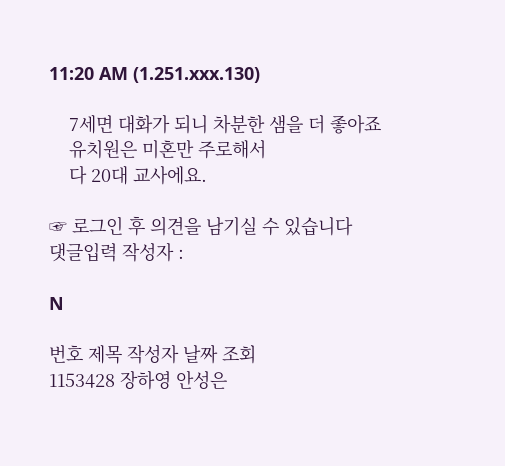11:20 AM (1.251.xxx.130)

    7세면 대화가 되니 차분한 샘을 더 좋아죠
    유치원은 미혼만 주로해서
    다 20대 교사에요.

☞ 로그인 후 의견을 남기실 수 있습니다
댓글입력 작성자 :

N

번호 제목 작성자 날짜 조회
1153428 장하영 안성은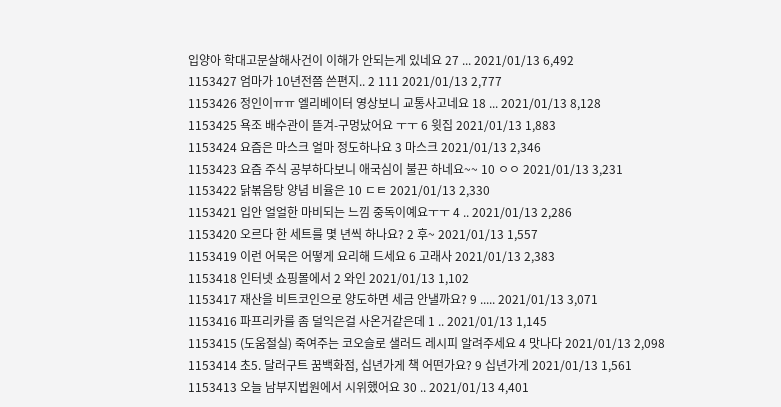입양아 학대고문살해사건이 이해가 안되는게 있네요 27 ... 2021/01/13 6,492
1153427 엄마가 10년전쯤 쓴편지.. 2 111 2021/01/13 2,777
1153426 정인이ㅠㅠ 엘리베이터 영상보니 교통사고네요 18 ... 2021/01/13 8,128
1153425 욕조 배수관이 뜯겨-구멍났어요 ㅜㅜ 6 윗집 2021/01/13 1,883
1153424 요즘은 마스크 얼마 정도하나요 3 마스크 2021/01/13 2,346
1153423 요즘 주식 공부하다보니 애국심이 불끈 하네요~~ 10 ㅇㅇ 2021/01/13 3,231
1153422 닭볶음탕 양념 비율은 10 ㄷㅌ 2021/01/13 2,330
1153421 입안 얼얼한 마비되는 느낌 중독이예요ㅜㅜ 4 .. 2021/01/13 2,286
1153420 오르다 한 세트를 몇 년씩 하나요? 2 후~ 2021/01/13 1,557
1153419 이런 어묵은 어떻게 요리해 드세요 6 고래사 2021/01/13 2,383
1153418 인터넷 쇼핑몰에서 2 와인 2021/01/13 1,102
1153417 재산을 비트코인으로 양도하면 세금 안낼까요? 9 ..... 2021/01/13 3,071
1153416 파프리카를 좀 덜익은걸 사온거같은데 1 .. 2021/01/13 1,145
1153415 (도움절실) 죽여주는 코오슬로 샐러드 레시피 알려주세요 4 맛나다 2021/01/13 2,098
1153414 초5. 달러구트 꿈백화점, 십년가게 책 어떤가요? 9 십년가게 2021/01/13 1,561
1153413 오늘 남부지법원에서 시위했어요 30 .. 2021/01/13 4,401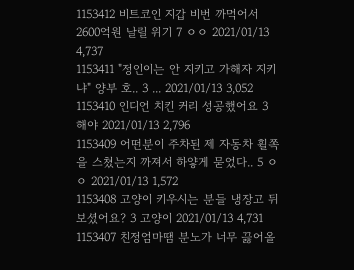1153412 비트코인 지갑 비번 까먹어서 2600억원 날릴 위기 7 ㅇㅇ 2021/01/13 4,737
1153411 "정인이는 안 지키고 가해자 지키냐" 양부 호.. 3 ... 2021/01/13 3,052
1153410 인디언 치킨 커리 성공했어요 3 해야 2021/01/13 2,796
1153409 어떤분이 주차된 제 자동차 휠쪽을 스쳤는지 까져서 하얗게 묻었다.. 5 ㅇㅇ 2021/01/13 1,572
1153408 고양이 키우시는 분들 냉장고 뒤 보셨어요? 3 고양이 2021/01/13 4,731
1153407 친정엄마땜 분노가 너무 끓어올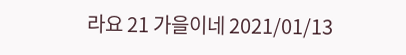라요 21 가을이네 2021/01/13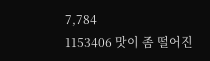7,784
1153406 맛이 좀 떨어진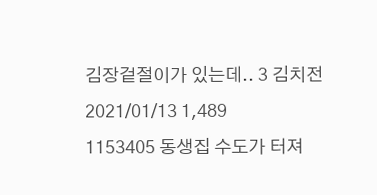김장겉절이가 있는데.. 3 김치전 2021/01/13 1,489
1153405 동생집 수도가 터져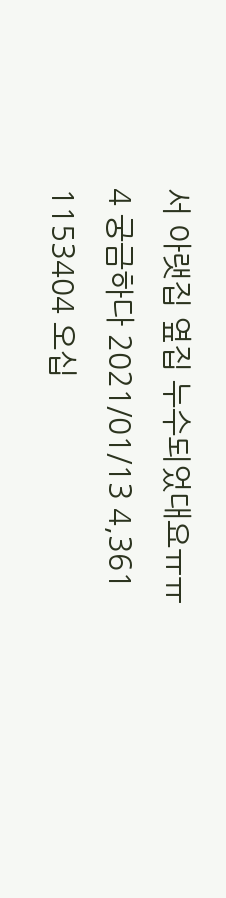서 아랫집 옆집 누수되었대요ㅠㅠ 4 궁금하다 2021/01/13 4,361
1153404 오십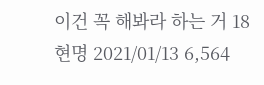이건 꼭 해봐라 하는 거 18 현명 2021/01/13 6,564